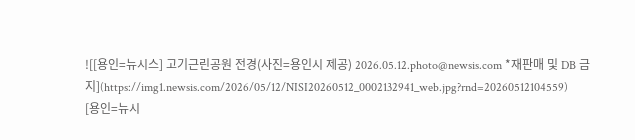![[용인=뉴시스] 고기근린공원 전경(사진=용인시 제공) 2026.05.12.photo@newsis.com *재판매 및 DB 금지](https://img1.newsis.com/2026/05/12/NISI20260512_0002132941_web.jpg?rnd=20260512104559)
[용인=뉴시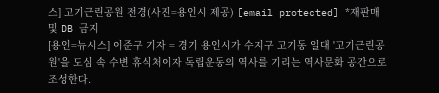스] 고기근린공원 전경(사진=용인시 제공) [email protected] *재판매 및 DB 금지
[용인=뉴시스] 이준구 기자 = 경기 용인시가 수지구 고기동 일대 '고기근린공원'을 도심 속 수변 휴식처이자 독립운동의 역사를 기리는 역사문화 공간으로 조성한다.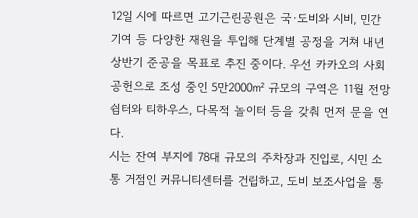12일 시에 따르면 고기근린공원은 국·도비와 시비, 민간 기여 등 다양한 재원을 투입해 단계별 공정을 거쳐 내년 상반기 준공을 목표로 추진 중이다. 우선 카카오의 사회공헌으로 조성 중인 5만2000㎡ 규모의 구역은 11월 전망쉼터와 티하우스, 다목적 놀이터 등을 갖춰 먼저 문을 연다.
시는 잔여 부지에 78대 규모의 주차장과 진입로, 시민 소통 거점인 커뮤니티센터를 건립하고, 도비 보조사업을 통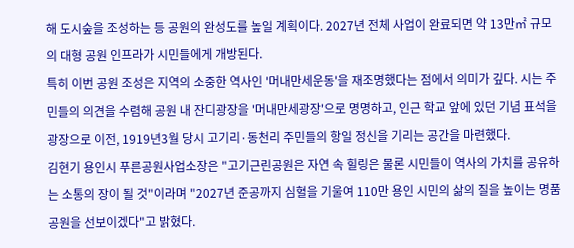해 도시숲을 조성하는 등 공원의 완성도를 높일 계획이다. 2027년 전체 사업이 완료되면 약 13만㎡ 규모의 대형 공원 인프라가 시민들에게 개방된다.
특히 이번 공원 조성은 지역의 소중한 역사인 '머내만세운동'을 재조명했다는 점에서 의미가 깊다. 시는 주민들의 의견을 수렴해 공원 내 잔디광장을 '머내만세광장'으로 명명하고, 인근 학교 앞에 있던 기념 표석을 광장으로 이전, 1919년3월 당시 고기리·동천리 주민들의 항일 정신을 기리는 공간을 마련했다.
김현기 용인시 푸른공원사업소장은 "고기근린공원은 자연 속 힐링은 물론 시민들이 역사의 가치를 공유하는 소통의 장이 될 것"이라며 "2027년 준공까지 심혈을 기울여 110만 용인 시민의 삶의 질을 높이는 명품 공원을 선보이겠다"고 밝혔다.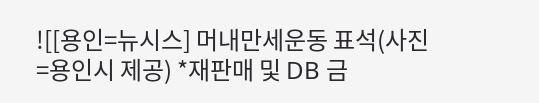![[용인=뉴시스] 머내만세운동 표석(사진=용인시 제공) *재판매 및 DB 금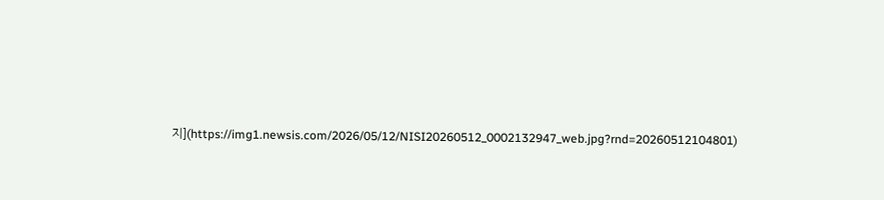지](https://img1.newsis.com/2026/05/12/NISI20260512_0002132947_web.jpg?rnd=20260512104801)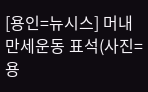[용인=뉴시스] 머내만세운동 표석(사진=용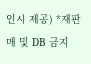인시 제공) *재판매 및 DB 금지